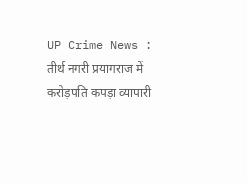UP Crime News : तीर्थ नगरी प्रयागराज में करोड़पति कपड़ा व्यापारी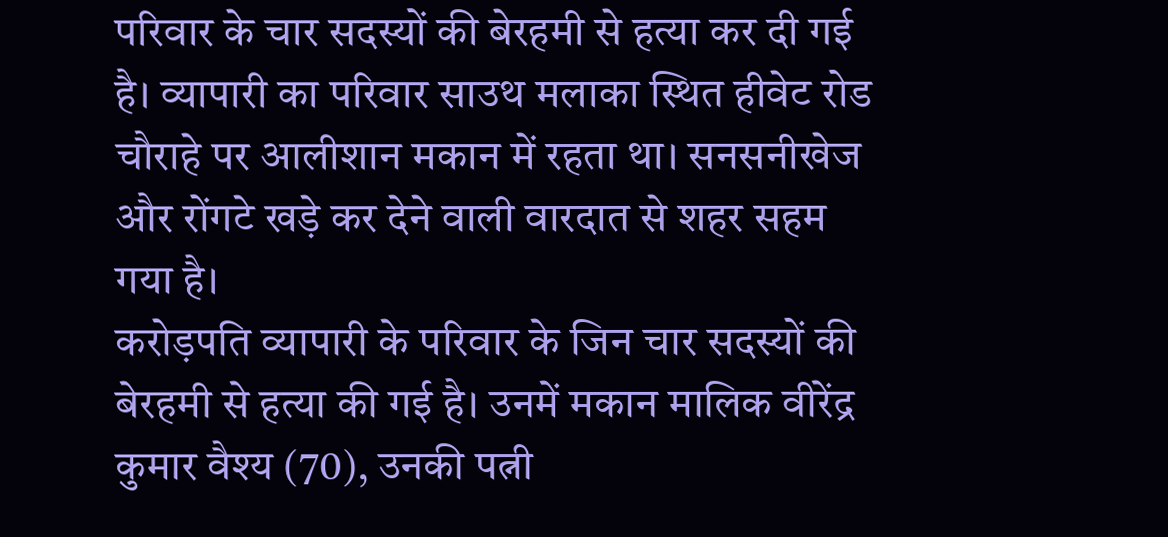परिवार के चार सदस्यों की बेरहमी से हत्या कर दी गई है। व्यापारी का परिवार साउथ मलाका स्थित हीवेट रोड चौराहे पर आलीशान मकान में रहता था। सनसनीखेज और रोंगटे खड़े कर देने वाली वारदात से शहर सहम गया है।
करोड़पति व्यापारी के परिवार के जिन चार सदस्यों की बेरहमी से हत्या की गई है। उनमें मकान मालिक वीरेंद्र कुमार वैश्य (70), उनकी पत्नी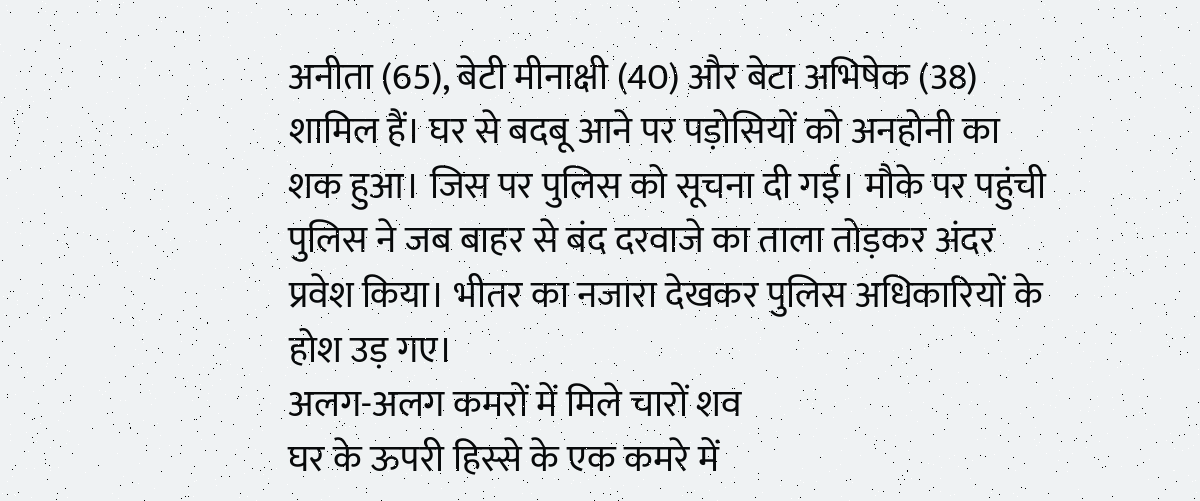अनीता (65), बेटी मीनाक्षी (40) और बेटा अभिषेक (38) शामिल हैं। घर से बदबू आने पर पड़ोसियों को अनहोनी का शक हुआ। जिस पर पुलिस को सूचना दी गई। मौके पर पहुंची पुलिस ने जब बाहर से बंद दरवाजे का ताला तोड़कर अंदर प्रवेश किया। भीतर का नजारा देखकर पुलिस अधिकारियों के होश उड़ गए।
अलग-अलग कमरों में मिले चारों शव
घर के ऊपरी हिस्से के एक कमरे में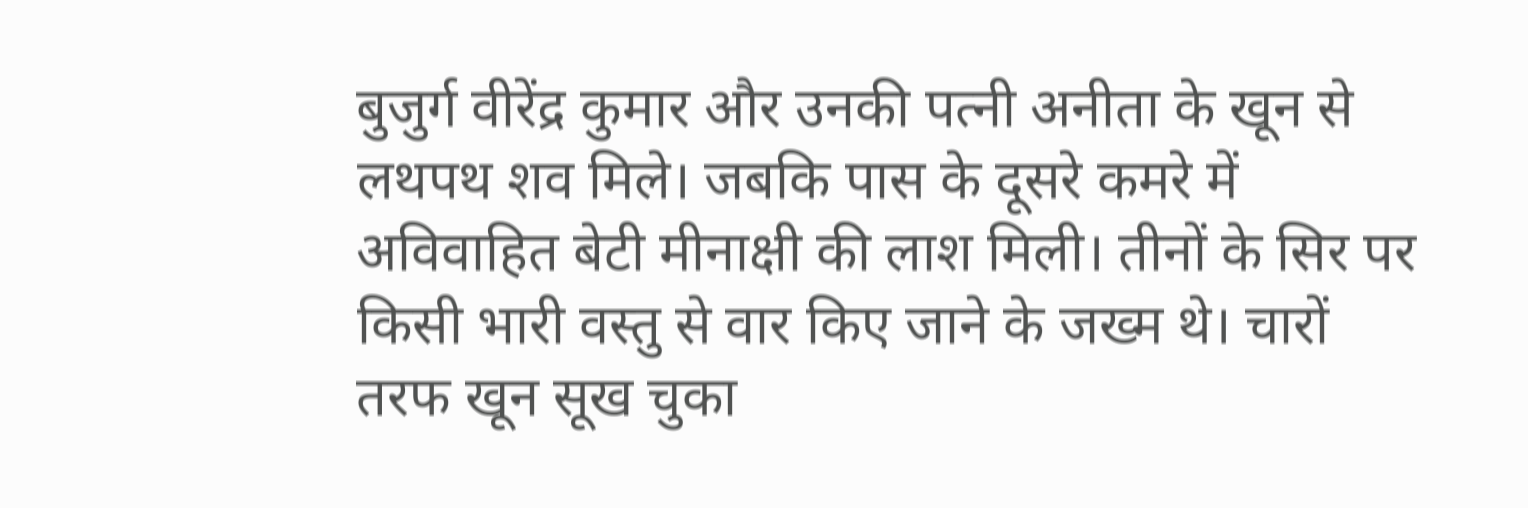बुजुर्ग वीरेंद्र कुमार और उनकी पत्नी अनीता के खून से लथपथ शव मिले। जबकि पास के दूसरे कमरे में अविवाहित बेटी मीनाक्षी की लाश मिली। तीनों के सिर पर किसी भारी वस्तु से वार किए जाने के जख्म थे। चारों तरफ खून सूख चुका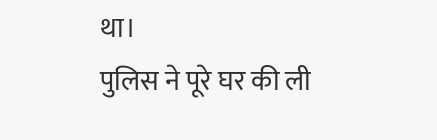था।
पुलिस ने पूरे घर की ली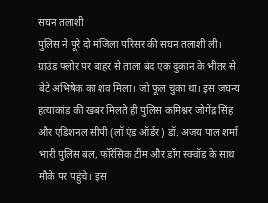सघन तलाशी
पुलिस ने पूरे दो मंजिला परिसर की सघन तलाशी ली। ग्राउंड फ्लोर पर बाहर से ताला बंद एक दुकान के भीतर से बेटे अभिषेक का शव मिला। जो फूल चुका था। इस जघन्य हत्याकांड की खबर मिलते ही पुलिस कमिश्नर जोगेंद्र सिंह और एडिशनल सीपी (लॉ एंड ऑर्डर) डॉ. अजय पाल शर्मा भारी पुलिस बल, फॉरेंसिक टीम और डॉग स्क्वॉड के साथ मौके पर पहुंचे। इस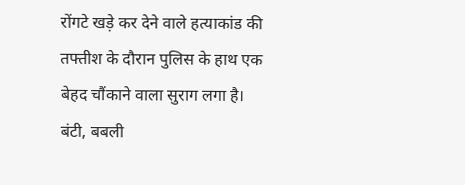रोंगटे खड़े कर देने वाले हत्याकांड की तफ्तीश के दौरान पुलिस के हाथ एक बेहद चौंकाने वाला सुराग लगा है।
बंटी, बबली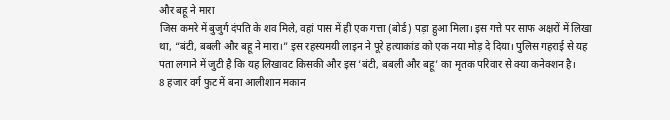और बहू ने मारा
जिस कमरे में बुजुर्ग दंपति के शव मिले, वहां पास में ही एक गत्ता (बोर्ड) पड़ा हुआ मिला। इस गत्ते पर साफ अक्षरों में लिखा था, “बंटी, बबली और बहू ने मारा।” इस रहस्यमयी लाइन ने पूरे हत्याकांड को एक नया मोड़ दे दिया। पुलिस गहराई से यह पता लगाने में जुटी है कि यह लिखावट किसकी और इस ‘बंटी, बबली और बहू’ का मृतक परिवार से क्या कनेक्शन है।
8 हजार वर्ग फुट में बना आलीशान मकान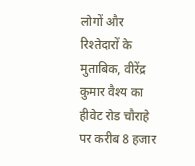लोगों और रिश्तेदारों के मुताबिक, वीरेंद्र कुमार वैश्य का हीवेट रोड चौराहे पर करीब 8 हजार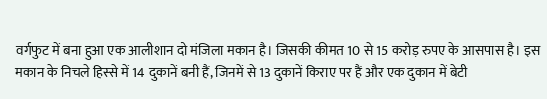वर्गफुट में बना हुआ एक आलीशान दो मंजिला मकान है। जिसकी कीमत 10 से 15 करोड़ रुपए के आसपास है। इस मकान के निचले हिस्से में 14 दुकानें बनी हैं, जिनमें से 13 दुकानें किराए पर हैं और एक दुकान में बेटी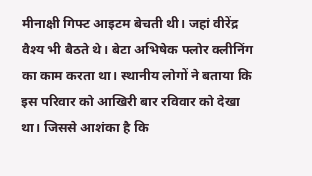मीनाक्षी गिफ्ट आइटम बेचती थी। जहां वीरेंद्र वैश्य भी बैठते थे। बेटा अभिषेक फ्लोर क्लीनिंग का काम करता था। स्थानीय लोगों ने बताया कि इस परिवार को आखिरी बार रविवार को देखा था। जिससे आशंका है कि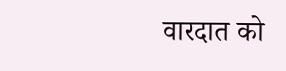वारदात को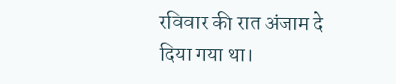रविवार की रात अंजाम दे दिया गया था।